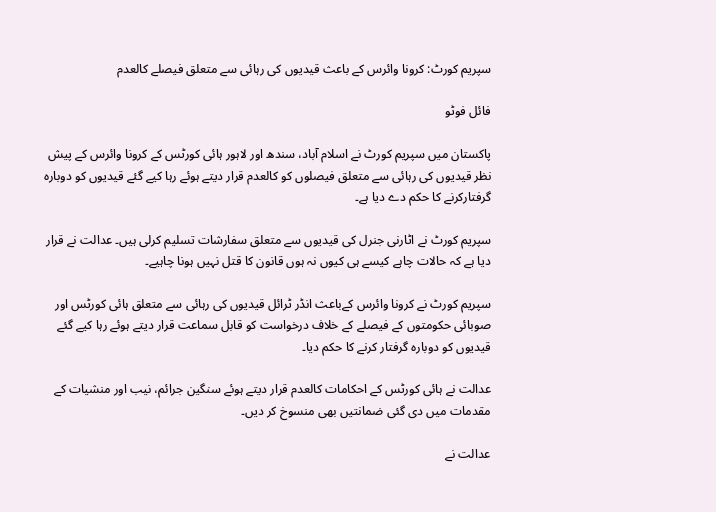سپریم کورٹ: کرونا وائرس کے باعث قیدیوں کی رہائی سے متعلق فیصلے کالعدم

فائل فوٹو

پاکستان میں سپریم کورٹ نے اسلام آباد، سندھ اور لاہور ہائی کورٹس کے کرونا وائرس کے پیش نظر قیدیوں کی رہائی سے متعلق فیصلوں کو کالعدم قرار دیتے ہوئے رہا کیے گئے قیدیوں کو دوبارہ گرفتارکرنے کا حکم دے دیا ہے۔

سپریم کورٹ نے اٹارنی جنرل کی قیدیوں سے متعلق سفارشات تسلیم کرلی ہیں۔ عدالت نے قرار دیا ہے کہ حالات چاہے کیسے ہی کیوں نہ ہوں قانون کا قتل نہیں ہونا چاہیے۔

سپریم کورٹ نے کرونا وائرس کےباعث انڈر ٹرائل قیدیوں کی رہائی سے متعلق ہائی کورٹس اور صوبائی حکومتوں کے فیصلے کے خلاف درخواست کو قابل سماعت قرار دیتے ہوئے رہا کیے گئے قیدیوں کو دوبارہ گرفتار کرنے کا حکم دیا۔

عدالت نے ہائی کورٹس کے احکامات کالعدم قرار دیتے ہوئے سنگین جرائم، نیب اور منشیات کے مقدمات میں دی گئی ضمانتیں بھی منسوخ کر دیں۔

عدالت نے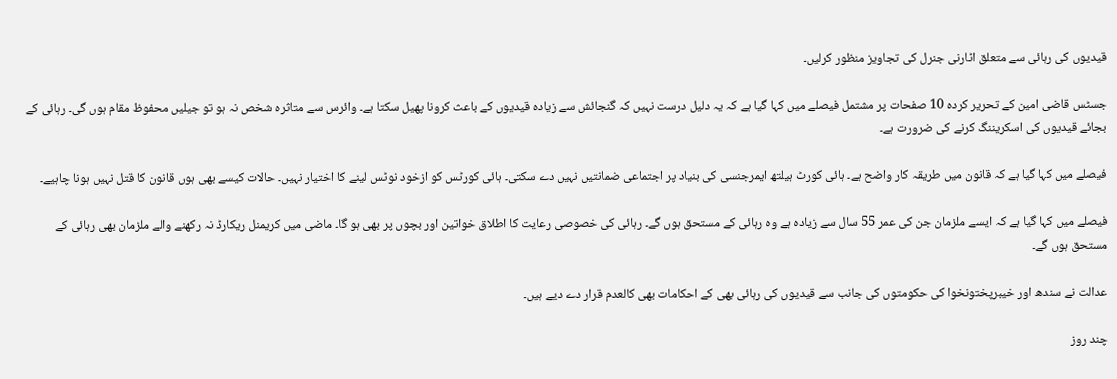قیدیوں کی رہائی سے متعلق اٹارنی جنرل کی تجاویز منظور کرلیں۔

جسٹس قاضی امین کے تحریر کردہ 10 صفحات پر مشتمل فیصلے میں کہا گیا ہے کہ یہ دلیل درست نہیں کہ گنجائش سے زیادہ قیدیوں کے باعث کرونا پھیل سکتا ہے۔ وائرس سے متاثرہ شخص نہ ہو تو جیلیں محفوظ مقام ہوں گی۔ رہائی کے بجائے قیدیوں کی اسکریننگ کرنے کی ضرورت ہے۔

فیصلے میں کہا گیا ہے کہ قانون میں طریقہ کار واضح ہے۔ ہائی کورٹ ہیلتھ ایمرجنسی کی بنیاد پر اجتماعی ضمانتیں نہیں دے سکتی۔ ہائی کورٹس کو ازخود نوٹس لینے کا اختیار نہیں۔ حالات کیسے بھی ہوں قانون کا قتل نہیں ہونا چاہیے۔

فیصلے میں کہا گیا ہے کہ ایسے ملزمان جن کی عمر 55 سال سے زیادہ ہے وہ رہائی کے مستحق ہوں گے۔ رہائی کی خصوصی رعایت کا اطلاق خواتین اور بچوں پر بھی ہو گا۔ ماضی میں کریمنل ریکارڈ نہ رکھنے والے ملزمان بھی رہائی کے مستحق ہوں گے۔

عدالت نے سندھ اور خیبرپختونخوا کی حکومتوں کی جانب سے قیدیوں کی رہائی بھی کے احکامات بھی کالعدم قرار دے دیے ہیں۔

چند روز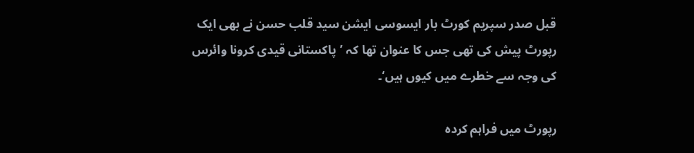قبل صدر سپریم کورٹ بار ایسوسی ایشن سید قلب حسن نے بھی ایک رپورٹ پیش کی تھی جس کا عنوان تھا کہ ’پاکستانی قیدی کرونا وائرس کی وجہ سے خطرے میں کیوں ہیں‘۔

رپورٹ میں فراہم کردہ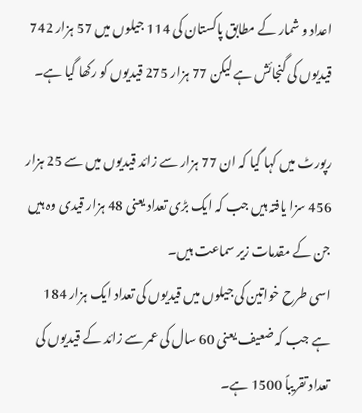اعداد و شمار کے مطابق پاکستان کی 114 جیلوں میں 57 ہزار 742 قیدیوں کی گنجائش ہے لیکن 77 ہزار 275 قیدیوں کو رکھا گیا ہے۔

رپورٹ میں کہا گیا کہ ان 77 ہزار سے زائد قیدیوں میں سے 25 ہزار 456 سزا یافتہ ہیں جب کہ ایک بڑی تعداد یعنی 48 ہزار قیدی وہ ہیں جن کے مقدمات زیر سماعت ہیں۔
اسی طرح خواتین کی جیلوں میں قیدیوں کی تعداد ایک ہزار 184 ہے جب کہ ضعیف یعنی 60 سال کی عمر سے زائد کے قیدیوں کی تعداد تقریباً 1500 ہے۔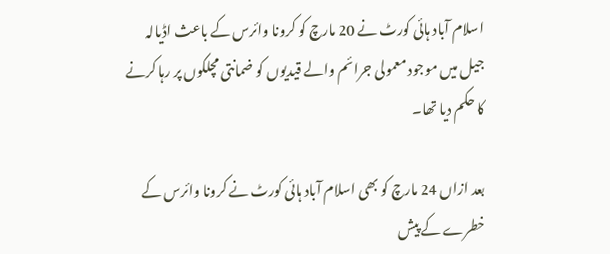اسلام آباد ہائی کورٹ نے 20 مارچ کو کرونا وائرس کے باعث اڈیالہ جیل میں موجود معمولی جرائم والے قیدیوں کو ضمانتی مچلکوں پر رہا کرنے کا حکم دیا تھا۔

بعد ازاں 24 مارچ کو بھی اسلام آباد ہائی کورٹ نے کرونا وائرس کے خطرے کے پیش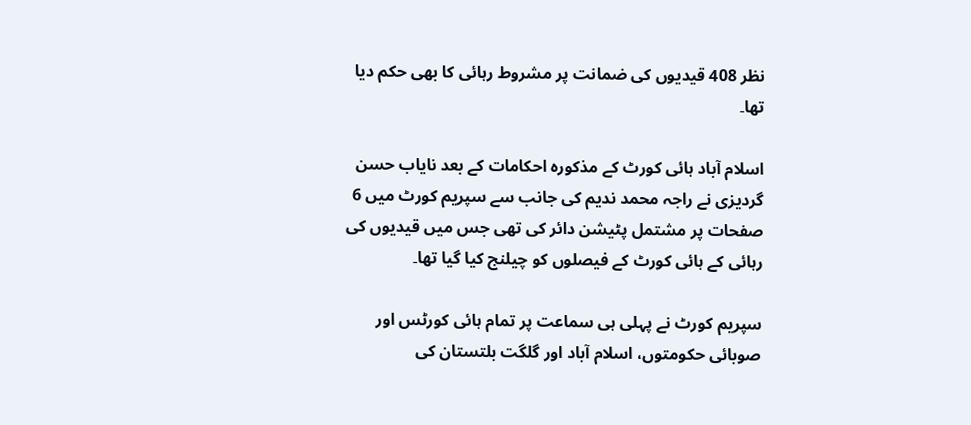نظر 408 قیدیوں کی ضمانت پر مشروط رہائی کا بھی حکم دیا تھا۔

اسلام آباد ہائی کورٹ کے مذکورہ احکامات کے بعد نایاب حسن گردیزی نے راجہ محمد ندیم کی جانب سے سپریم کورٹ میں 6 صفحات پر مشتمل پٹیشن دائر کی تھی جس میں قیدیوں کی رہائی کے ہائی کورٹ کے فیصلوں کو چیلنج کیا گیا تھا۔

سپریم کورٹ نے پہلی ہی سماعت پر تمام ہائی کورٹس اور صوبائی حکومتوں، اسلام آباد اور گلگت بلتستان کی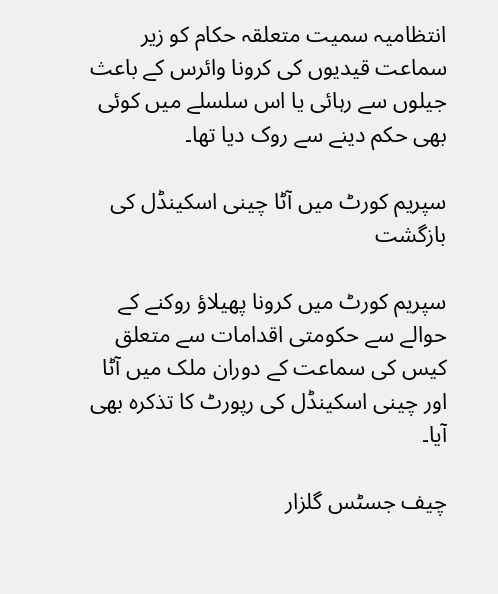انتظامیہ سمیت متعلقہ حکام کو زیر سماعت قیدیوں کی کرونا وائرس کے باعث جیلوں سے رہائی یا اس سلسلے میں کوئی بھی حکم دینے سے روک دیا تھا۔

سپریم کورٹ میں آٹا چینی اسکینڈل کی بازگشت

سپریم کورٹ میں کرونا پھیلاؤ روکنے کے حوالے سے حکومتی اقدامات سے متعلق کیس کی سماعت کے دوران ملک میں آٹا اور چینی اسکینڈل کی رپورٹ کا تذکرہ بھی آیا۔

چیف جسٹس گلزار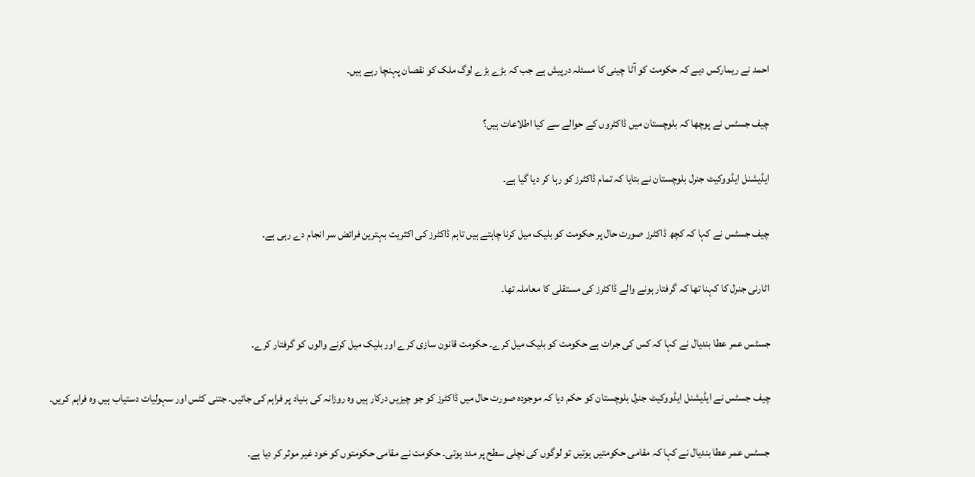احمد نے ریمارکس دیے کہ حکومت کو آٹا چینی کا مسئلہ درپیش ہے جب کہ بڑے بڑے لوگ ملک کو نقصان پہنچا رہے ہیں۔

چیف جسٹس نے پوچھا کہ بلوچستان میں ڈاکٹروں کے حوالے سے کیا اطلاعات ہیں؟

ایڈیشنل ایڈووکیٹ جنرل بلوچستان نے بتایا کہ تمام ڈاکٹرز کو رہا کر دیا گیا ہے۔

چیف جسٹس نے کہا کہ کچھ ڈاکٹرز صورت حال پر حکومت کو بلیک میل کرنا چاہتے ہیں تاہم ڈاکٹرز کی اکثریت بہترین فرائض سر انجام دے رہی ہے۔

اٹارنی جنرل کا کہنا تھا کہ گرفتار ہونے والے ڈاکٹرز کی مستقلی کا معاملہ تھا۔

جسٹس عمر عطا بندیال نے کہا کہ کس کی جرات ہے حکومت کو بلیک میل کرے۔ حکومت قانون سازی کرے اور بلیک میل کرنے والوں کو گرفتار کرے۔

چیف جسٹس نے ایڈیشنل ایڈووکیٹ جنرل بلوچستان کو حکم دیا کہ موجودہ صورت حال میں ڈاکٹرز کو جو چیزیں درکار ہیں وہ روزانہ کی بنیاد پر فراہم کی جائیں۔ جتنی کٹس اور سہولیات دستیاب ہیں وہ فراہم کریں۔

جسٹس عمر عطا بندیال نے کہا کہ مقامی حکومتیں ہوتیں تو لوگوں کی نچلی سطح پر مدد ہوتی۔ حکومت نے مقامی حکومتوں کو خود غیر موثر کر دیا ہے۔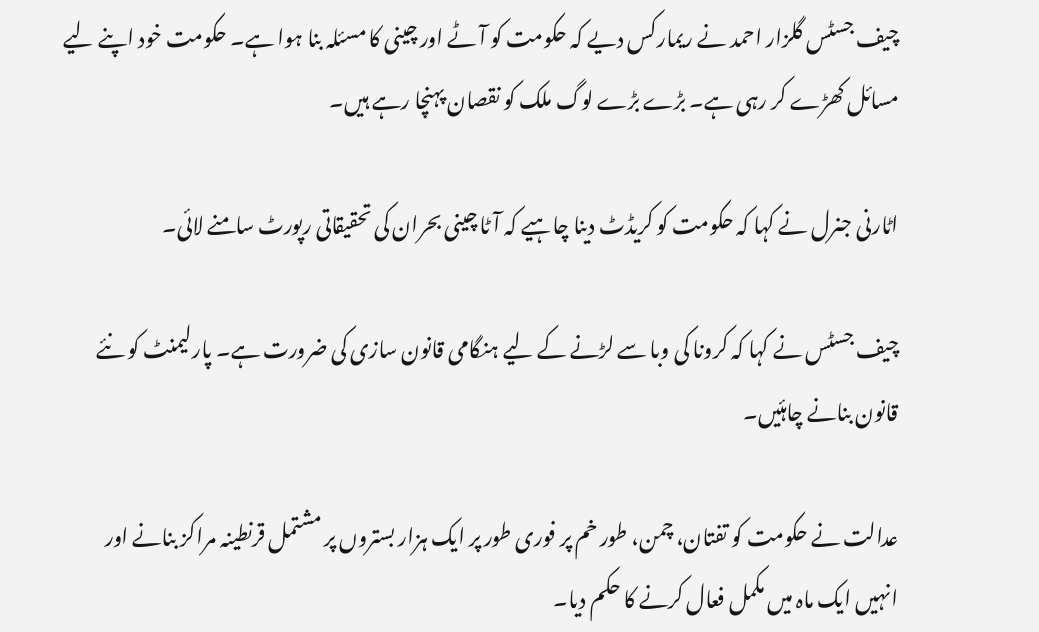چیف جسٹس گلزار احمد نے ریمارکس دیے کہ حکومت کو آٹے اور چینی کا مسئلہ بنا ہوا ہے۔ حکومت خود اپنے لیے مسائل کھڑے کر رہی ہے۔ بڑے بڑے لوگ ملک کو نقصان پہنچا رہے ہیں۔

اٹارنی جنرل نے کہا کہ حکومت کو کریڈٹ دینا چاہیے کہ آٹا چینی بحران کی تحقیقاتی رپورٹ سامنے لائی۔

چیف جسٹس نے کہا کہ کرونا کی وبا سے لڑنے کے لیے ہنگامی قانون سازی کی ضرورت ہے۔ پارلیمنٹ کو نئے قانون بنانے چاہئیں۔

عدالت نے حکومت کو تفتان، چمن، طور خم پر فوری طور پر ایک ہزار بستروں پر مشتمل قرنطینہ مراکز بنانے اور انہیں ایک ماہ میں مکمل فعال کرنے کا حکم دیا۔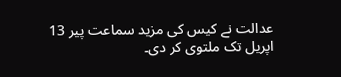عدالت نے کیس کی مزید سماعت پیر 13 اپریل تک ملتوی کر دی۔